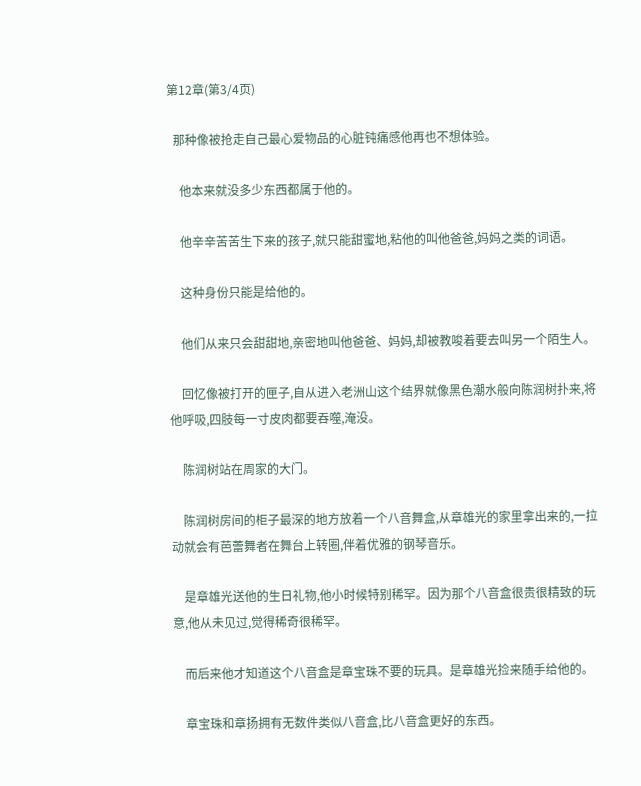第12章(第3/4页)

  那种像被抢走自己最心爱物品的心脏钝痛感他再也不想体验。

    他本来就没多少东西都属于他的。

    他辛辛苦苦生下来的孩子,就只能甜蜜地,粘他的叫他爸爸,妈妈之类的词语。

    这种身份只能是给他的。

    他们从来只会甜甜地,亲密地叫他爸爸、妈妈,却被教唆着要去叫另一个陌生人。

    回忆像被打开的匣子,自从进入老洲山这个结界就像黑色潮水般向陈润树扑来,将他呼吸,四肢每一寸皮肉都要吞噬,淹没。

    陈润树站在周家的大门。

    陈润树房间的柜子最深的地方放着一个八音舞盒,从章雄光的家里拿出来的,一拉动就会有芭蕾舞者在舞台上转圈,伴着优雅的钢琴音乐。

    是章雄光送他的生日礼物,他小时候特别稀罕。因为那个八音盒很贵很精致的玩意,他从未见过,觉得稀奇很稀罕。

    而后来他才知道这个八音盒是章宝珠不要的玩具。是章雄光捡来随手给他的。

    章宝珠和章扬拥有无数件类似八音盒,比八音盒更好的东西。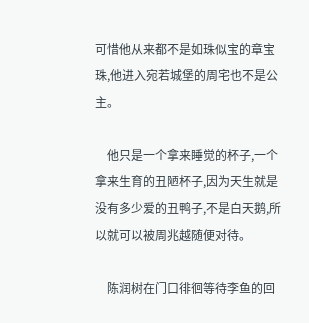可惜他从来都不是如珠似宝的章宝珠,他进入宛若城堡的周宅也不是公主。

    他只是一个拿来睡觉的杯子,一个拿来生育的丑陋杯子,因为天生就是没有多少爱的丑鸭子,不是白天鹅,所以就可以被周兆越随便对待。

    陈润树在门口徘徊等待李鱼的回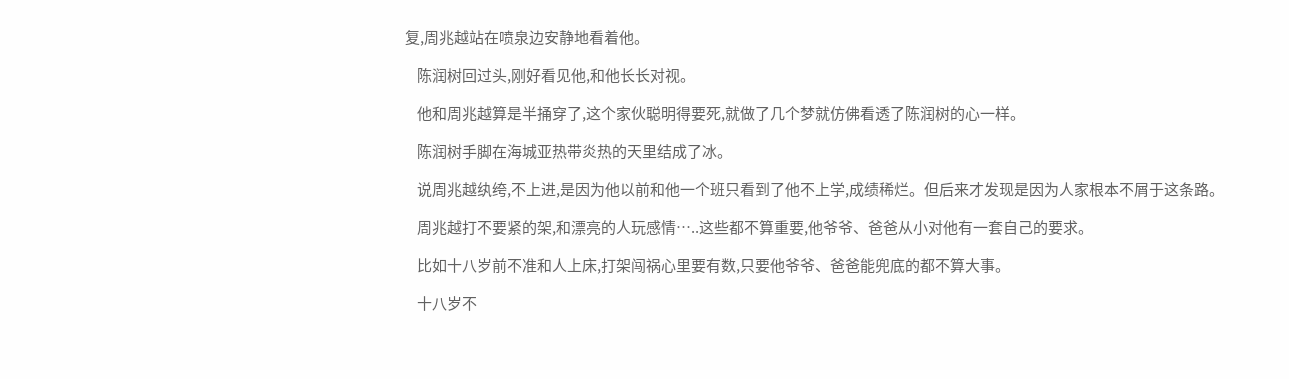复,周兆越站在喷泉边安静地看着他。

    陈润树回过头,刚好看见他,和他长长对视。

    他和周兆越算是半捅穿了,这个家伙聪明得要死,就做了几个梦就仿佛看透了陈润树的心一样。

    陈润树手脚在海城亚热带炎热的天里结成了冰。

    说周兆越纨绔,不上进,是因为他以前和他一个班只看到了他不上学,成绩稀烂。但后来才发现是因为人家根本不屑于这条路。

    周兆越打不要紧的架,和漂亮的人玩感情…..这些都不算重要,他爷爷、爸爸从小对他有一套自己的要求。

    比如十八岁前不准和人上床,打架闯祸心里要有数,只要他爷爷、爸爸能兜底的都不算大事。

    十八岁不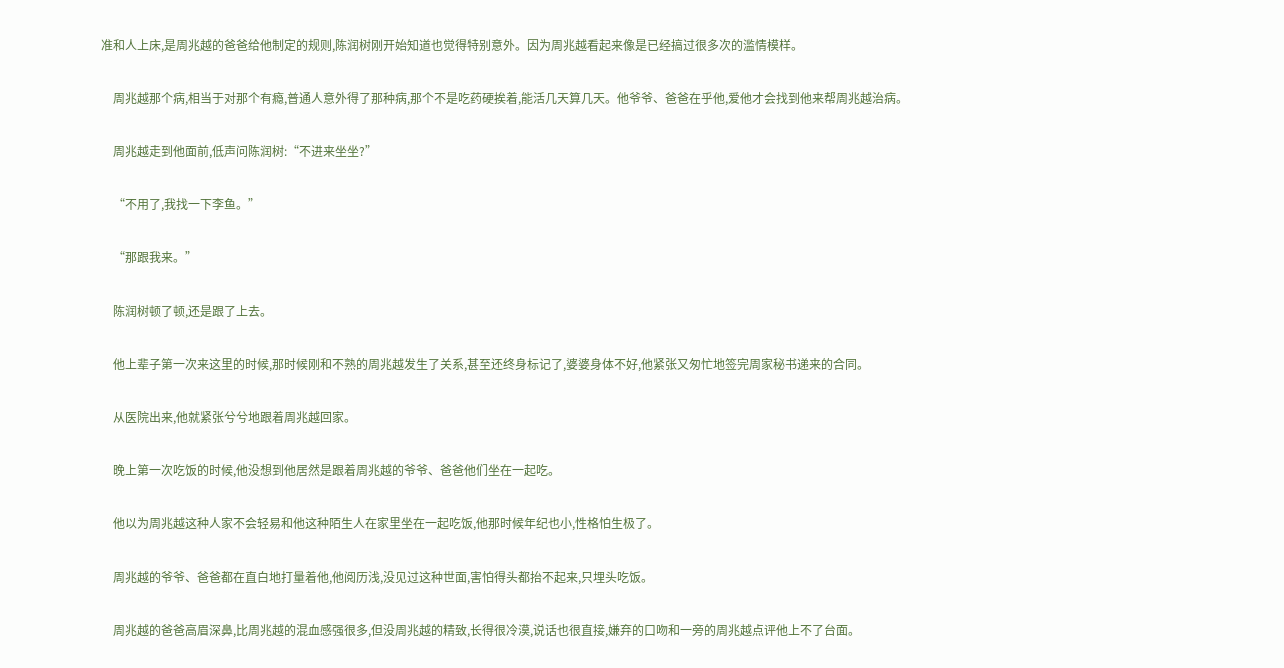准和人上床,是周兆越的爸爸给他制定的规则,陈润树刚开始知道也觉得特别意外。因为周兆越看起来像是已经搞过很多次的滥情模样。

    周兆越那个病,相当于对那个有瘾,普通人意外得了那种病,那个不是吃药硬挨着,能活几天算几天。他爷爷、爸爸在乎他,爱他才会找到他来帮周兆越治病。

    周兆越走到他面前,低声问陈润树:“不进来坐坐?”

    “不用了,我找一下李鱼。”

    “那跟我来。”

    陈润树顿了顿,还是跟了上去。

    他上辈子第一次来这里的时候,那时候刚和不熟的周兆越发生了关系,甚至还终身标记了,婆婆身体不好,他紧张又匆忙地签完周家秘书递来的合同。

    从医院出来,他就紧张兮兮地跟着周兆越回家。

    晚上第一次吃饭的时候,他没想到他居然是跟着周兆越的爷爷、爸爸他们坐在一起吃。

    他以为周兆越这种人家不会轻易和他这种陌生人在家里坐在一起吃饭,他那时候年纪也小,性格怕生极了。

    周兆越的爷爷、爸爸都在直白地打量着他,他阅历浅,没见过这种世面,害怕得头都抬不起来,只埋头吃饭。

    周兆越的爸爸高眉深鼻,比周兆越的混血感强很多,但没周兆越的精致,长得很冷漠,说话也很直接,嫌弃的口吻和一旁的周兆越点评他上不了台面。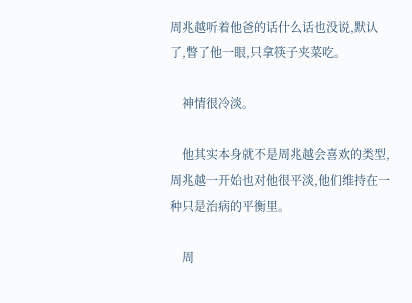周兆越听着他爸的话什么话也没说,默认了,瞥了他一眼,只拿筷子夹菜吃。

    神情很冷淡。

    他其实本身就不是周兆越会喜欢的类型,周兆越一开始也对他很平淡,他们维持在一种只是治病的平衡里。

    周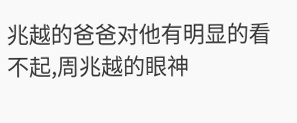兆越的爸爸对他有明显的看不起,周兆越的眼神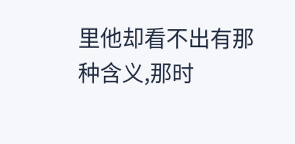里他却看不出有那种含义,那时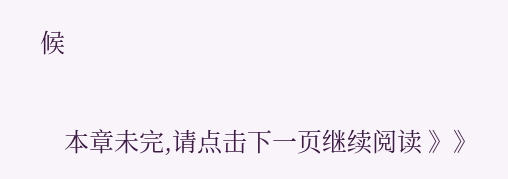候

    本章未完,请点击下一页继续阅读 》》